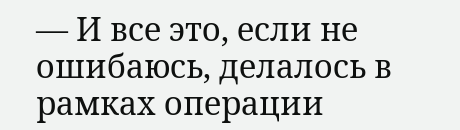— И все это, если не ошибаюсь, делалось в рамках операции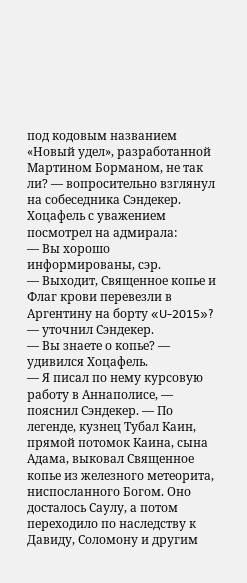под кодовым названием «Новый удел», разработанной Мартином Борманом, не так ли? — вопросительно взглянул на собеседника Сэндекер.
Хоцафель с уважением посмотрел на адмирала:
— Вы хорошо информированы, сэр.
— Выходит, Священное копье и Флаг крови перевезли в Аргентину на борту «U-2015»? — уточнил Сэндекер.
— Вы знаете о копье? — удивился Хоцафель.
— Я писал по нему курсовую работу в Аннаполисе, — пояснил Сэндекер. — По легенде, кузнец Тубал Каин, прямой потомок Каина, сына Адама, выковал Священное копье из железного метеорита, ниспосланного Богом. Оно досталось Саулу, а потом переходило по наследству к Давиду, Соломону и другим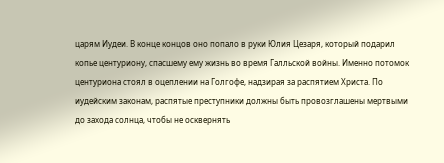царям Иудеи. В конце концов оно попало в руки Юлия Цезаря, который подарил копье центуриону, спасшему ему жизнь во время Галльской войны. Именно потомок центуриона стоял в оцеплении на Голгофе, надзирая за распятием Христа. По иудейским законам, распятые преступники должны быть провозглашены мертвыми до захода солнца, чтобы не осквернять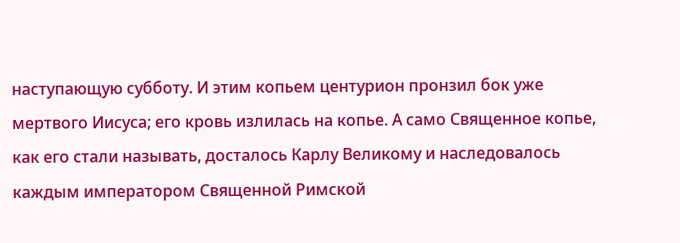наступающую субботу. И этим копьем центурион пронзил бок уже мертвого Иисуса; его кровь излилась на копье. А само Священное копье, как его стали называть, досталось Карлу Великому и наследовалось каждым императором Священной Римской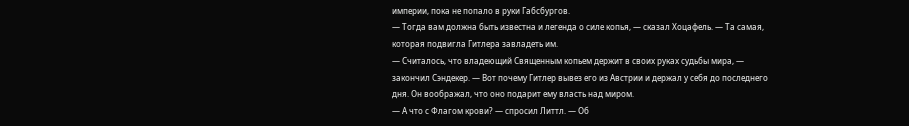империи, пока не попало в руки Габсбургов.
— Тогда вам должна быть известна и легенда о силе копья, — сказал Хоцафель. — Та самая, которая подвигла Гитлера завладеть им.
— Считалось, что владеющий Священным копьем держит в своих руках судьбы мира, — закончил Сэндекер. — Вот почему Гитлер вывез его из Австрии и держал у себя до последнего дня. Он воображал, что оно подарит ему власть над миром.
— А что с Флагом крови? — спросил Литтл. — Об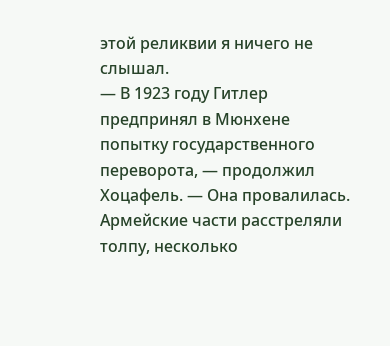этой реликвии я ничего не слышал.
— В 1923 году Гитлер предпринял в Мюнхене попытку государственного переворота, — продолжил Хоцафель. — Она провалилась. Армейские части расстреляли толпу, несколько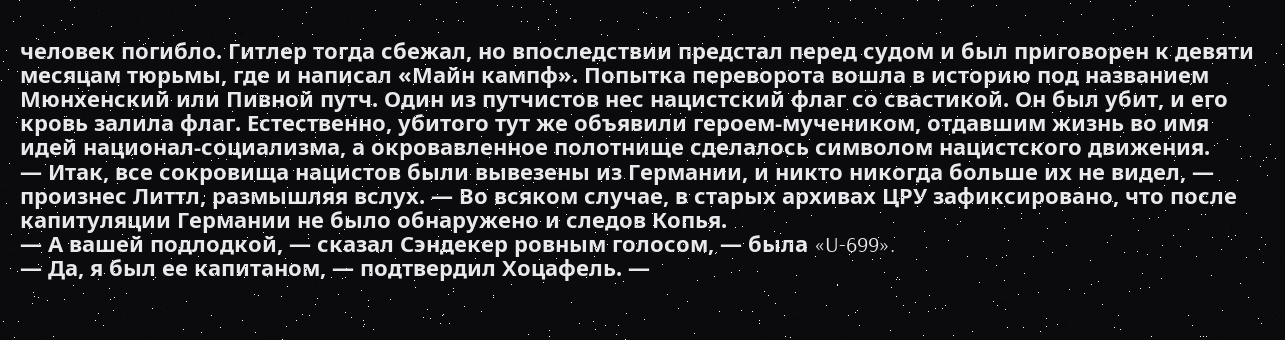человек погибло. Гитлер тогда сбежал, но впоследствии предстал перед судом и был приговорен к девяти месяцам тюрьмы, где и написал «Майн кампф». Попытка переворота вошла в историю под названием Мюнхенский или Пивной путч. Один из путчистов нес нацистский флаг со свастикой. Он был убит, и его кровь залила флаг. Естественно, убитого тут же объявили героем-мучеником, отдавшим жизнь во имя идей национал-социализма, а окровавленное полотнище сделалось символом нацистского движения.
— Итак, все сокровища нацистов были вывезены из Германии, и никто никогда больше их не видел, — произнес Литтл, размышляя вслух. — Во всяком случае, в старых архивах ЦРУ зафиксировано, что после капитуляции Германии не было обнаружено и следов Копья.
— А вашей подлодкой, — сказал Сэндекер ровным голосом, — была «U-699».
— Да, я был ее капитаном, — подтвердил Хоцафель. —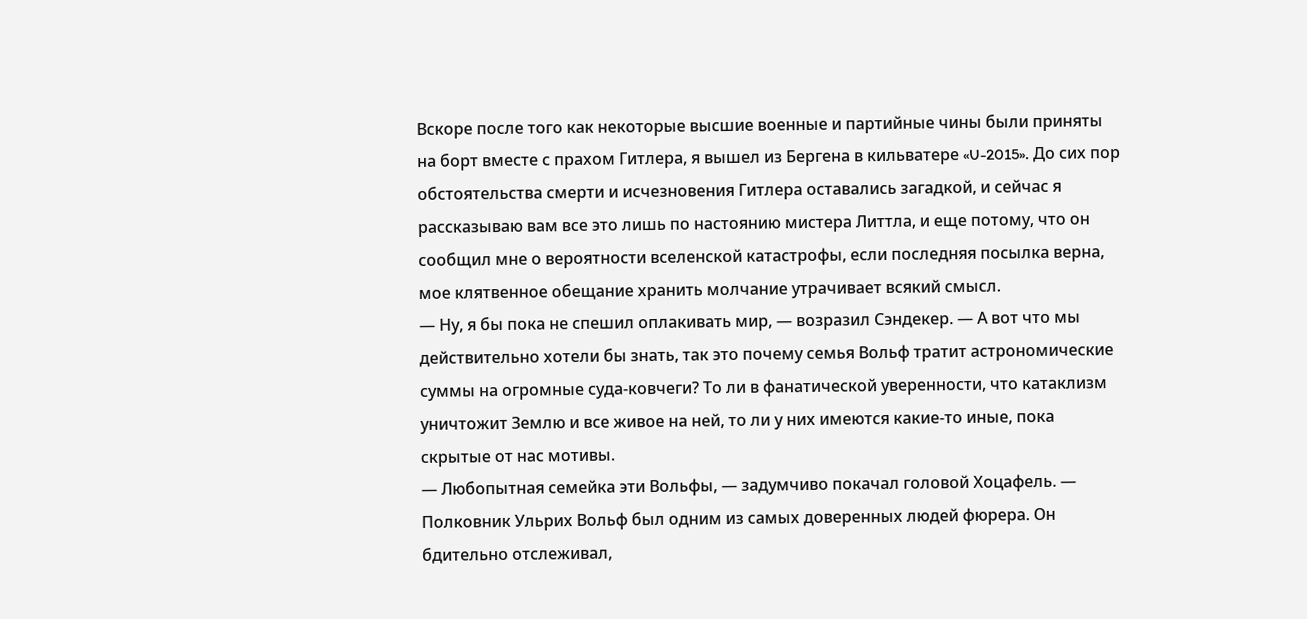Вскоре после того как некоторые высшие военные и партийные чины были приняты на борт вместе с прахом Гитлера, я вышел из Бергена в кильватере «U-2015». До сих пор обстоятельства смерти и исчезновения Гитлера оставались загадкой, и сейчас я рассказываю вам все это лишь по настоянию мистера Литтла, и еще потому, что он сообщил мне о вероятности вселенской катастрофы, если последняя посылка верна, мое клятвенное обещание хранить молчание утрачивает всякий смысл.
— Ну, я бы пока не спешил оплакивать мир, — возразил Сэндекер. — А вот что мы действительно хотели бы знать, так это почему семья Вольф тратит астрономические суммы на огромные суда-ковчеги? То ли в фанатической уверенности, что катаклизм уничтожит Землю и все живое на ней, то ли у них имеются какие-то иные, пока скрытые от нас мотивы.
— Любопытная семейка эти Вольфы, — задумчиво покачал головой Хоцафель. — Полковник Ульрих Вольф был одним из самых доверенных людей фюрера. Он бдительно отслеживал,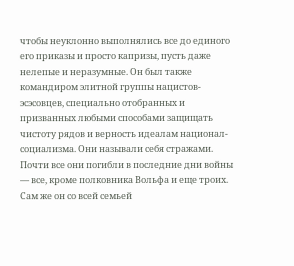чтобы неуклонно выполнялись все до единого его приказы и просто капризы, пусть даже нелепые и неразумные. Он был также командиром элитной группы нацистов-эсэсовцев, специально отобранных и призванных любыми способами защищать чистоту рядов и верность идеалам национал-социализма. Они называли себя стражами. Почти все они погибли в последние дни войны — все, кроме полковника Вольфа и еще троих. Сам же он со всей семьей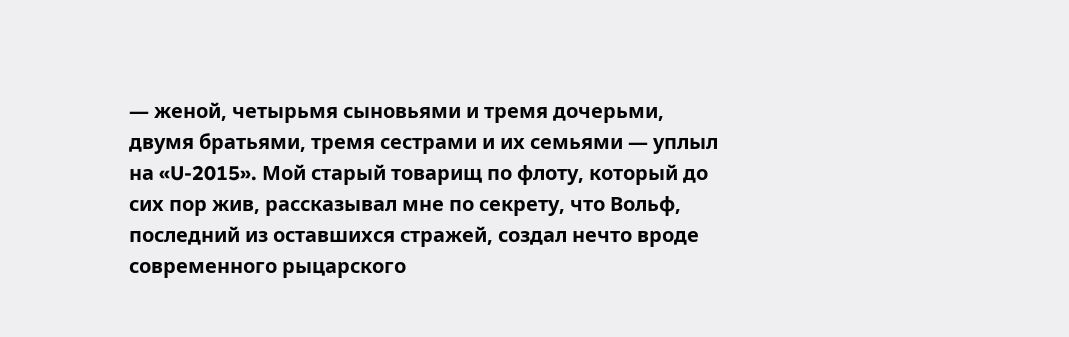— женой, четырьмя сыновьями и тремя дочерьми, двумя братьями, тремя сестрами и их семьями — уплыл на «U-2015». Мой старый товарищ по флоту, который до сих пор жив, рассказывал мне по секрету, что Вольф, последний из оставшихся стражей, создал нечто вроде современного рыцарского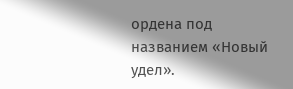ордена под названием «Новый удел».